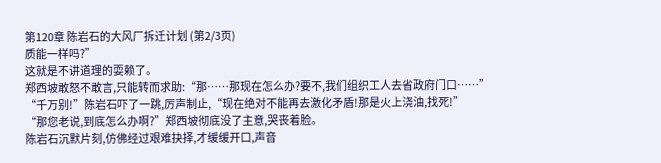第120章 陈岩石的大风厂拆迁计划 (第2/3页)
质能一样吗?”
这就是不讲道理的耍赖了。
郑西坡敢怒不敢言,只能转而求助:“那……那现在怎么办?要不,我们组织工人去省政府门口……”
“千万别!”陈岩石吓了一跳,厉声制止,“现在绝对不能再去激化矛盾!那是火上浇油,找死!”
“那您老说,到底怎么办啊?”郑西坡彻底没了主意,哭丧着脸。
陈岩石沉默片刻,仿佛经过艰难抉择,才缓缓开口,声音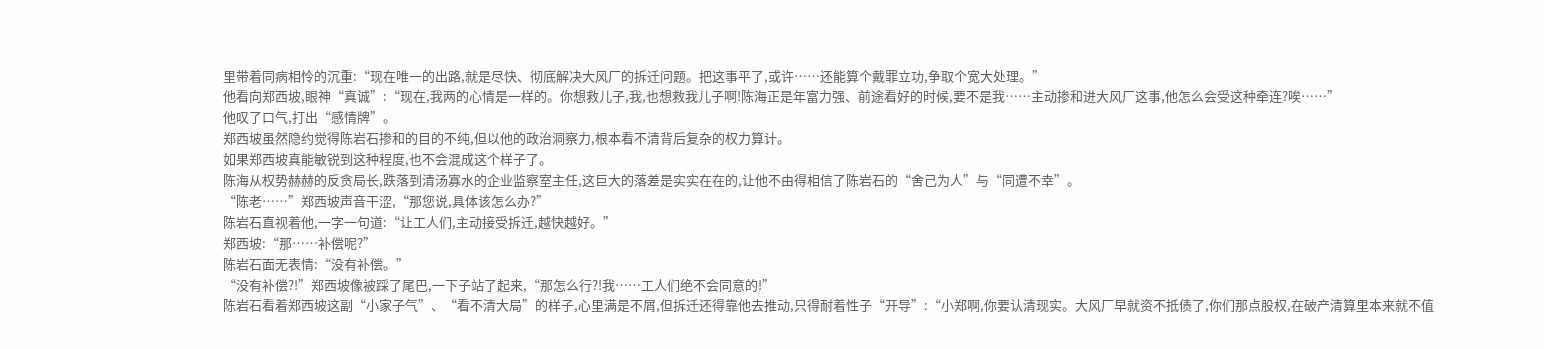里带着同病相怜的沉重:“现在唯一的出路,就是尽快、彻底解决大风厂的拆迁问题。把这事平了,或许……还能算个戴罪立功,争取个宽大处理。”
他看向郑西坡,眼神“真诚”:“现在,我两的心情是一样的。你想救儿子,我,也想救我儿子啊!陈海正是年富力强、前途看好的时候,要不是我……主动掺和进大风厂这事,他怎么会受这种牵连?唉……”
他叹了口气,打出“感情牌”。
郑西坡虽然隐约觉得陈岩石掺和的目的不纯,但以他的政治洞察力,根本看不清背后复杂的权力算计。
如果郑西坡真能敏锐到这种程度,也不会混成这个样子了。
陈海从权势赫赫的反贪局长,跌落到清汤寡水的企业监察室主任,这巨大的落差是实实在在的,让他不由得相信了陈岩石的“舍己为人”与“同遭不幸”。
“陈老……”郑西坡声音干涩,“那您说,具体该怎么办?”
陈岩石直视着他,一字一句道:“让工人们,主动接受拆迁,越快越好。”
郑西坡:“那……补偿呢?”
陈岩石面无表情:“没有补偿。”
“没有补偿?!”郑西坡像被踩了尾巴,一下子站了起来,“那怎么行?!我……工人们绝不会同意的!”
陈岩石看着郑西坡这副“小家子气”、“看不清大局”的样子,心里满是不屑,但拆迁还得靠他去推动,只得耐着性子“开导”:“小郑啊,你要认清现实。大风厂早就资不抵债了,你们那点股权,在破产清算里本来就不值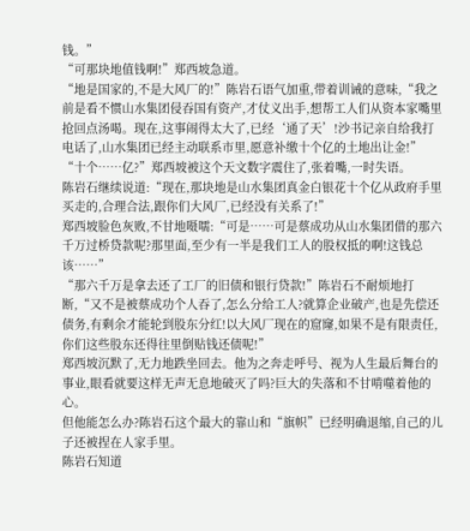钱。”
“可那块地值钱啊!”郑西坡急道。
“地是国家的,不是大风厂的!”陈岩石语气加重,带着训诫的意味,“我之前是看不惯山水集团侵吞国有资产,才仗义出手,想帮工人们从资本家嘴里抢回点汤喝。现在,这事闹得太大了,已经‘通了天’!沙书记亲自给我打电话了,山水集团已经主动联系市里,愿意补缴十个亿的土地出让金!”
“十个……亿?”郑西坡被这个天文数字震住了,张着嘴,一时失语。
陈岩石继续说道:“现在,那块地是山水集团真金白银花十个亿从政府手里买走的,合理合法,跟你们大风厂,已经没有关系了!”
郑西坡脸色灰败,不甘地嗫嚅:“可是……可是蔡成功从山水集团借的那六千万过桥贷款呢?那里面,至少有一半是我们工人的股权抵的啊!这钱总该……”
“那六千万是拿去还了工厂的旧债和银行贷款!”陈岩石不耐烦地打断,“又不是被蔡成功个人吞了,怎么分给工人?就算企业破产,也是先偿还债务,有剩余才能轮到股东分红!以大风厂现在的窟窿,如果不是有限责任,你们这些股东还得往里倒贴钱还债呢!”
郑西坡沉默了,无力地跌坐回去。他为之奔走呼号、视为人生最后舞台的事业,眼看就要这样无声无息地破灭了吗?巨大的失落和不甘啃噬着他的心。
但他能怎么办?陈岩石这个最大的靠山和“旗帜”已经明确退缩,自己的儿子还被捏在人家手里。
陈岩石知道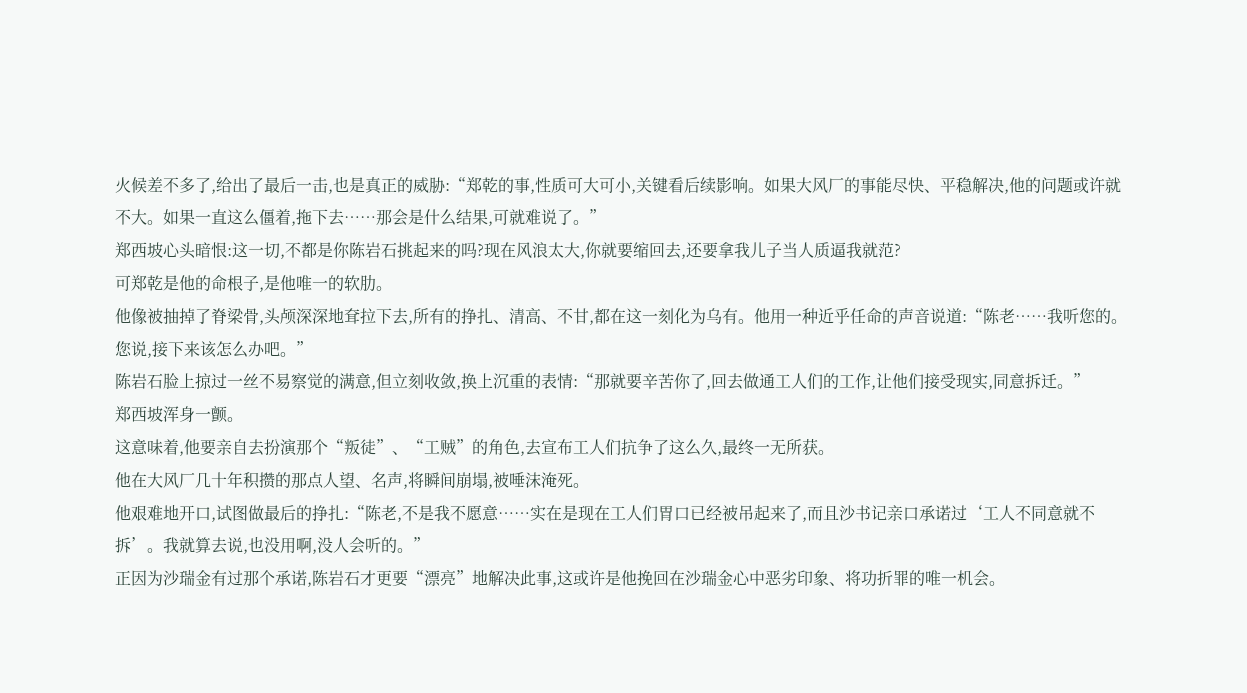火候差不多了,给出了最后一击,也是真正的威胁:“郑乾的事,性质可大可小,关键看后续影响。如果大风厂的事能尽快、平稳解决,他的问题或许就不大。如果一直这么僵着,拖下去……那会是什么结果,可就难说了。”
郑西坡心头暗恨:这一切,不都是你陈岩石挑起来的吗?现在风浪太大,你就要缩回去,还要拿我儿子当人质逼我就范?
可郑乾是他的命根子,是他唯一的软肋。
他像被抽掉了脊梁骨,头颅深深地耷拉下去,所有的挣扎、清高、不甘,都在这一刻化为乌有。他用一种近乎任命的声音说道:“陈老……我听您的。您说,接下来该怎么办吧。”
陈岩石脸上掠过一丝不易察觉的满意,但立刻收敛,换上沉重的表情:“那就要辛苦你了,回去做通工人们的工作,让他们接受现实,同意拆迁。”
郑西坡浑身一颤。
这意味着,他要亲自去扮演那个“叛徒”、“工贼”的角色,去宣布工人们抗争了这么久,最终一无所获。
他在大风厂几十年积攒的那点人望、名声,将瞬间崩塌,被唾沫淹死。
他艰难地开口,试图做最后的挣扎:“陈老,不是我不愿意……实在是现在工人们胃口已经被吊起来了,而且沙书记亲口承诺过‘工人不同意就不拆’。我就算去说,也没用啊,没人会听的。”
正因为沙瑞金有过那个承诺,陈岩石才更要“漂亮”地解决此事,这或许是他挽回在沙瑞金心中恶劣印象、将功折罪的唯一机会。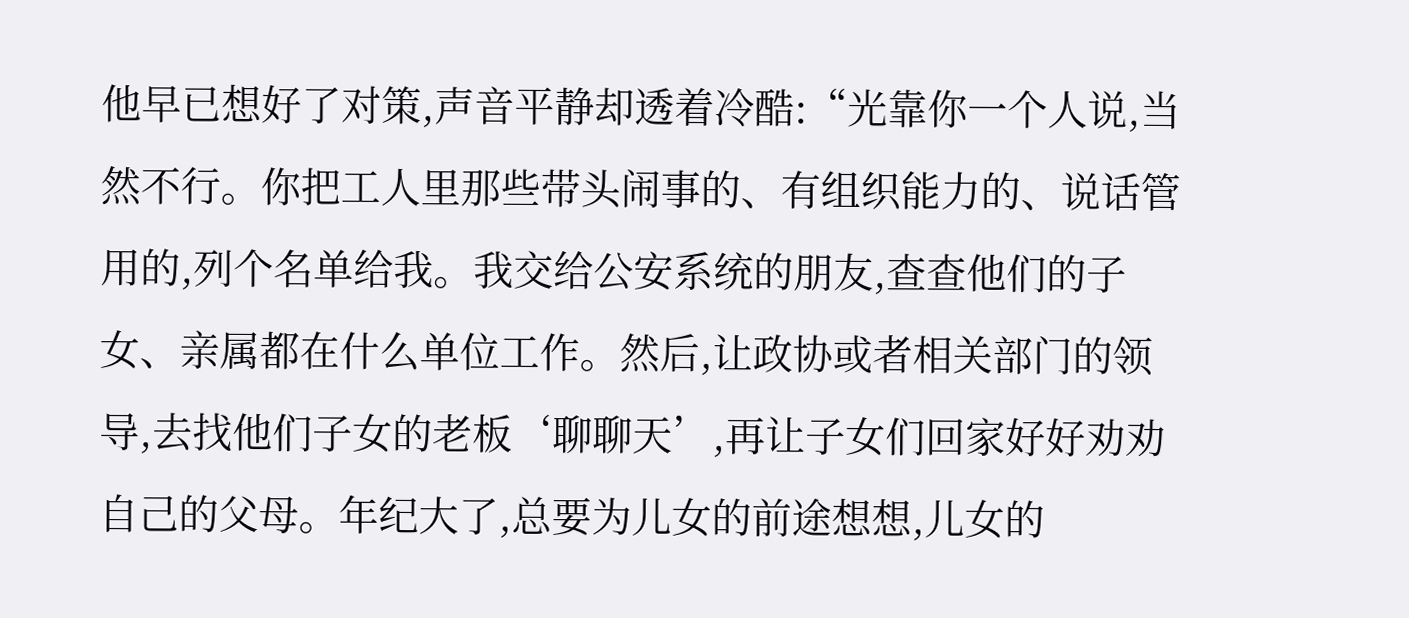他早已想好了对策,声音平静却透着冷酷:“光靠你一个人说,当然不行。你把工人里那些带头闹事的、有组织能力的、说话管用的,列个名单给我。我交给公安系统的朋友,查查他们的子女、亲属都在什么单位工作。然后,让政协或者相关部门的领导,去找他们子女的老板‘聊聊天’,再让子女们回家好好劝劝自己的父母。年纪大了,总要为儿女的前途想想,儿女的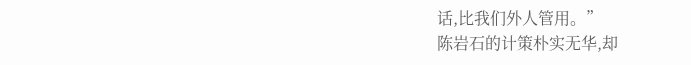话,比我们外人管用。”
陈岩石的计策朴实无华,却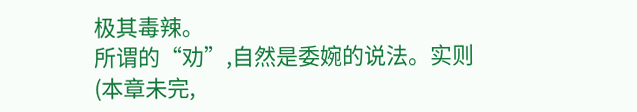极其毒辣。
所谓的“劝”,自然是委婉的说法。实则
(本章未完,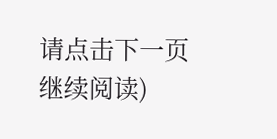请点击下一页继续阅读)